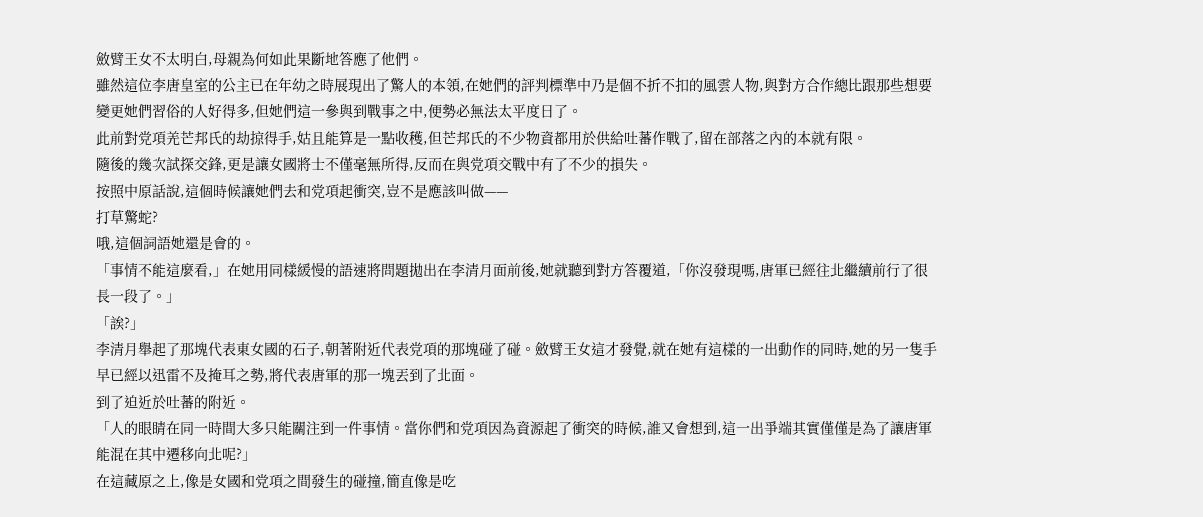斂臂王女不太明白,母親為何如此果斷地答應了他們。
雖然這位李唐皇室的公主已在年幼之時展現出了驚人的本領,在她們的評判標準中乃是個不折不扣的風雲人物,與對方合作總比跟那些想要變更她們習俗的人好得多,但她們這一參與到戰事之中,便勢必無法太平度日了。
此前對党項羌芒邦氏的劫掠得手,姑且能算是一點收穫,但芒邦氏的不少物資都用於供給吐蕃作戰了,留在部落之內的本就有限。
隨後的幾次試探交鋒,更是讓女國將士不僅毫無所得,反而在與党項交戰中有了不少的損失。
按照中原話說,這個時候讓她們去和党項起衝突,豈不是應該叫做——
打草驚蛇?
哦,這個詞語她還是會的。
「事情不能這麼看,」在她用同樣緩慢的語速將問題拋出在李清月面前後,她就聽到對方答覆道,「你沒發現嗎,唐軍已經往北繼續前行了很長一段了。」
「誒?」
李清月舉起了那塊代表東女國的石子,朝著附近代表党項的那塊碰了碰。斂臂王女這才發覺,就在她有這樣的一出動作的同時,她的另一隻手早已經以迅雷不及掩耳之勢,將代表唐軍的那一塊丟到了北面。
到了迫近於吐蕃的附近。
「人的眼睛在同一時間大多只能關注到一件事情。當你們和党項因為資源起了衝突的時候,誰又會想到,這一出爭端其實僅僅是為了讓唐軍能混在其中遷移向北呢?」
在這藏原之上,像是女國和党項之間發生的碰撞,簡直像是吃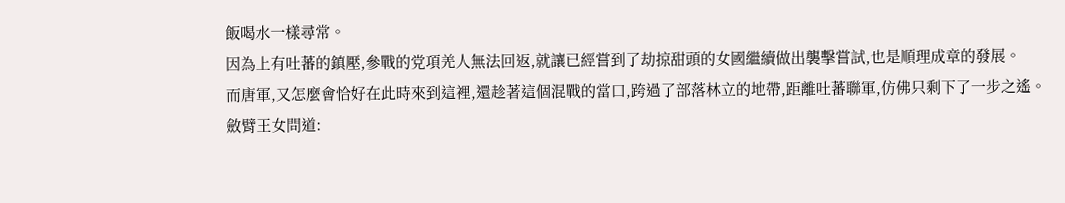飯喝水一樣尋常。
因為上有吐蕃的鎮壓,參戰的党項羌人無法回返,就讓已經嘗到了劫掠甜頭的女國繼續做出襲擊嘗試,也是順理成章的發展。
而唐軍,又怎麼會恰好在此時來到這裡,還趁著這個混戰的當口,跨過了部落林立的地帶,距離吐蕃聯軍,仿佛只剩下了一步之遙。
斂臂王女問道: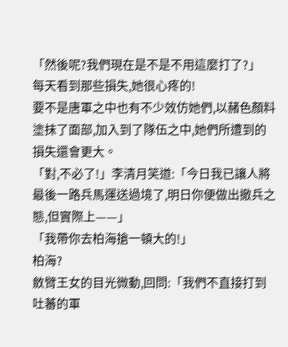「然後呢?我們現在是不是不用這麼打了?」
每天看到那些損失,她很心疼的!
要不是唐軍之中也有不少效仿她們,以赭色顏料塗抹了面部,加入到了隊伍之中,她們所遭到的損失還會更大。
「對,不必了!」李清月笑道:「今日我已讓人將最後一路兵馬運送過境了,明日你便做出撤兵之態,但實際上——」
「我帶你去柏海搶一頓大的!」
柏海?
斂臂王女的目光微動,回問:「我們不直接打到吐蕃的軍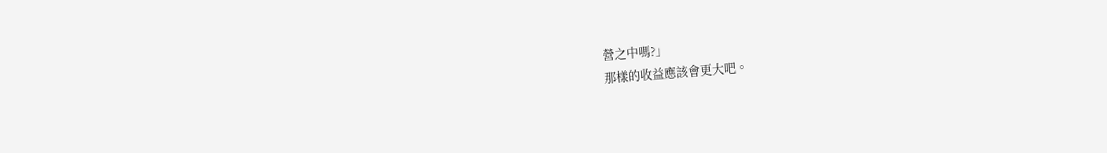營之中嗎?」
那樣的收益應該會更大吧。